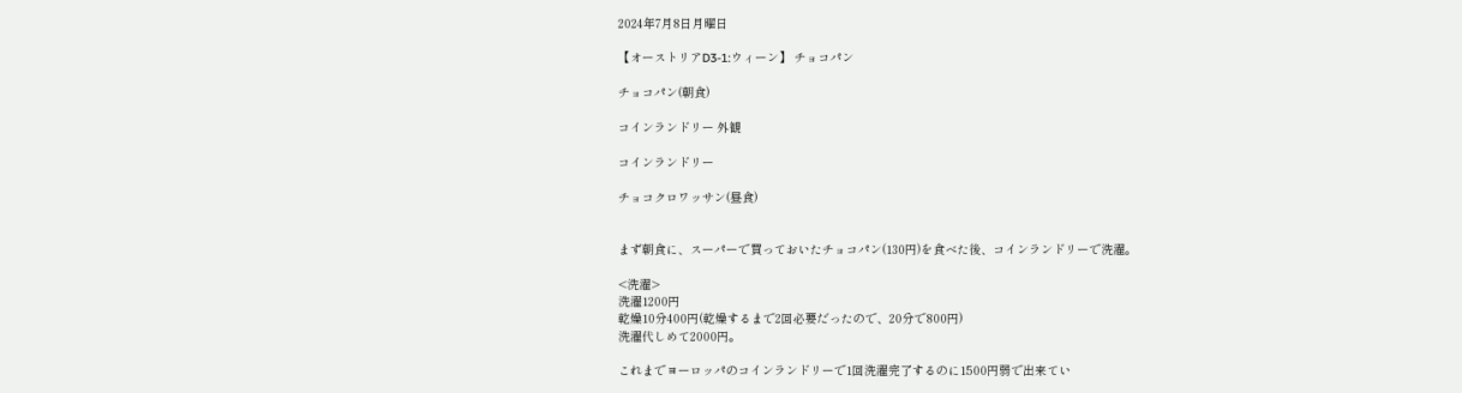2024年7月8日月曜日

【オーストリアD3-1:ウィーン】 チョコパン

チョコパン(朝食)

コインランドリー 外観

コインランドリー

チョコクロワッサン(昼食)


まず朝食に、スーパーで買っておいたチョコパン(130円)を食べた後、コインランドリーで洗濯。

<洗濯>
洗濯1200円
乾燥10分400円(乾燥するまで2回必要だったので、20分で800円)
洗濯代しめて2000円。

これまでヨーロッパのコインランドリーで1回洗濯完了するのに1500円弱で出来てい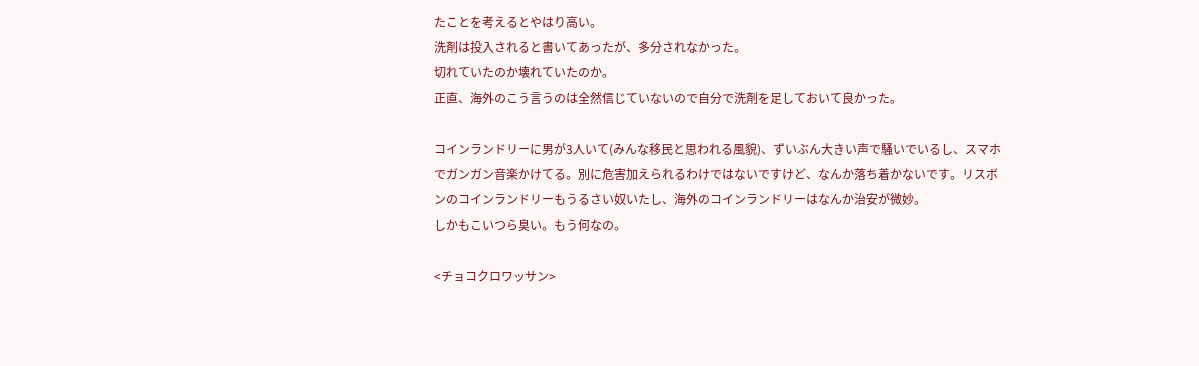たことを考えるとやはり高い。
洗剤は投入されると書いてあったが、多分されなかった。
切れていたのか壊れていたのか。
正直、海外のこう言うのは全然信じていないので自分で洗剤を足しておいて良かった。

コインランドリーに男が3人いて(みんな移民と思われる風貌)、ずいぶん大きい声で騒いでいるし、スマホでガンガン音楽かけてる。別に危害加えられるわけではないですけど、なんか落ち着かないです。リスボンのコインランドリーもうるさい奴いたし、海外のコインランドリーはなんか治安が微妙。
しかもこいつら臭い。もう何なの。

<チョコクロワッサン>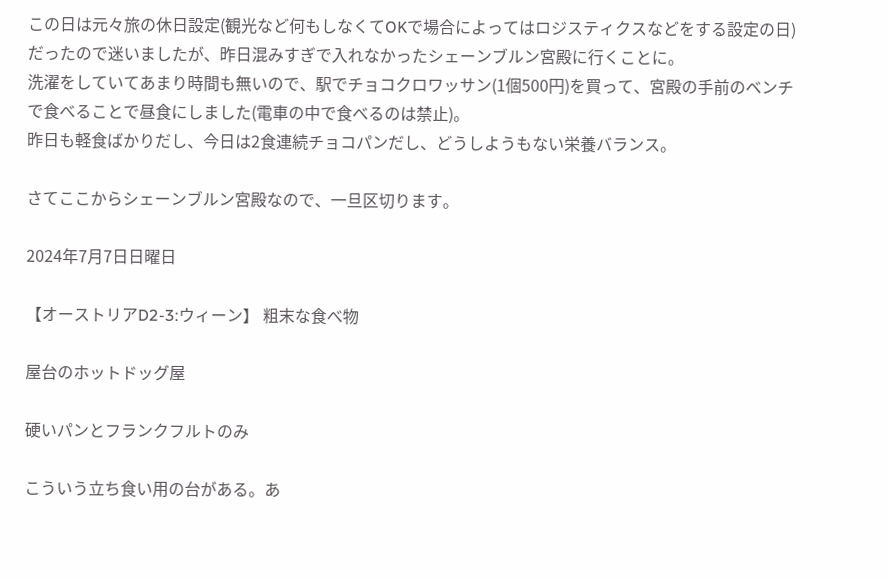この日は元々旅の休日設定(観光など何もしなくてOKで場合によってはロジスティクスなどをする設定の日)だったので迷いましたが、昨日混みすぎで入れなかったシェーンブルン宮殿に行くことに。
洗濯をしていてあまり時間も無いので、駅でチョコクロワッサン(1個500円)を買って、宮殿の手前のベンチで食べることで昼食にしました(電車の中で食べるのは禁止)。
昨日も軽食ばかりだし、今日は2食連続チョコパンだし、どうしようもない栄養バランス。

さてここからシェーンブルン宮殿なので、一旦区切ります。

2024年7月7日日曜日

【オーストリアD2-3:ウィーン】 粗末な食べ物

屋台のホットドッグ屋

硬いパンとフランクフルトのみ

こういう立ち食い用の台がある。あ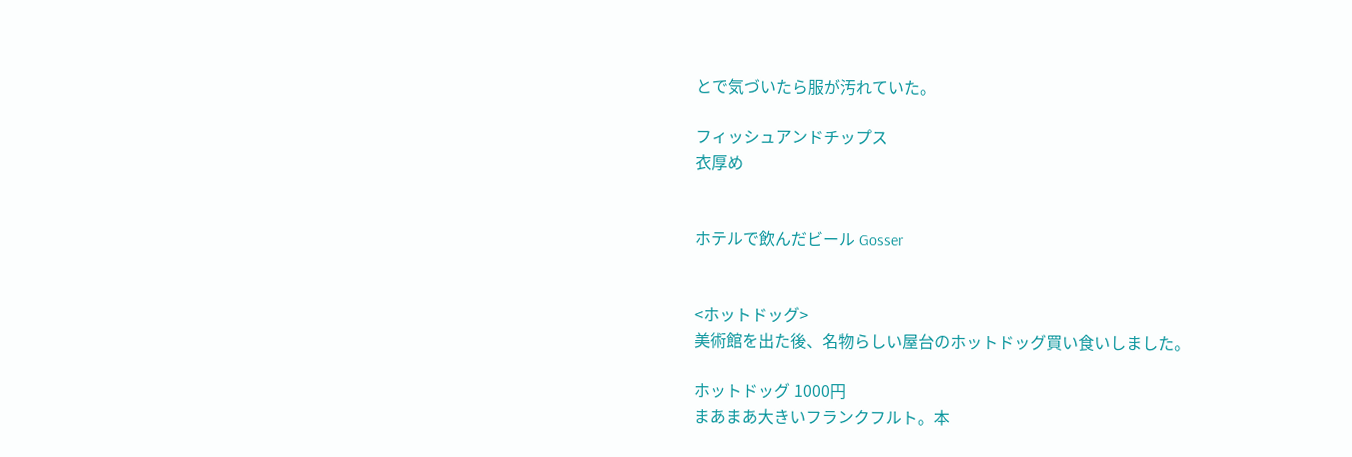とで気づいたら服が汚れていた。

フィッシュアンドチップス
衣厚め


ホテルで飲んだビール Gosser


<ホットドッグ>
美術館を出た後、名物らしい屋台のホットドッグ買い食いしました。

ホットドッグ 1000円
まあまあ大きいフランクフルト。本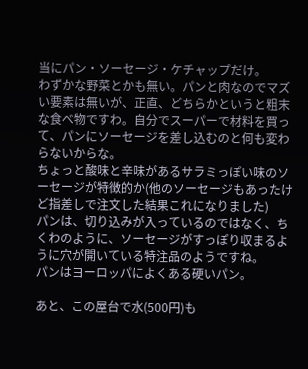当にパン・ソーセージ・ケチャップだけ。
わずかな野菜とかも無い。パンと肉なのでマズい要素は無いが、正直、どちらかというと粗末な食べ物ですわ。自分でスーパーで材料を買って、パンにソーセージを差し込むのと何も変わらないからな。
ちょっと酸味と辛味があるサラミっぽい味のソーセージが特徴的か(他のソーセージもあったけど指差しで注文した結果これになりました)
パンは、切り込みが入っているのではなく、ちくわのように、ソーセージがすっぽり収まるように穴が開いている特注品のようですね。
パンはヨーロッパによくある硬いパン。

あと、この屋台で水(500円)も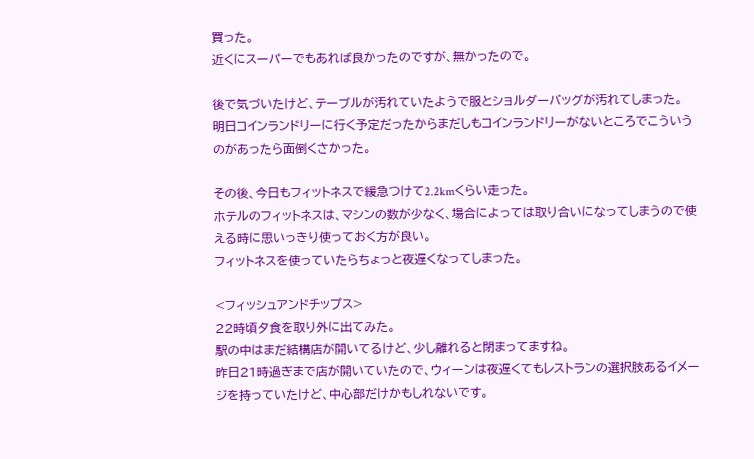買った。
近くにスーパーでもあれば良かったのですが、無かったので。

後で気づいたけど、テーブルが汚れていたようで服とショルダーバッグが汚れてしまった。
明日コインランドリーに行く予定だったからまだしもコインランドリーがないところでこういうのがあったら面倒くさかった。

その後、今日もフィットネスで緩急つけて2.2kmくらい走った。
ホテルのフィットネスは、マシンの数が少なく、場合によっては取り合いになってしまうので使える時に思いっきり使っておく方が良い。
フィットネスを使っていたらちょっと夜遅くなってしまった。

<フィッシュアンドチップス>
22時頃夕食を取り外に出てみた。
駅の中はまだ結構店が開いてるけど、少し離れると閉まってますね。
昨日21時過ぎまで店が開いていたので、ウィーンは夜遅くてもレストランの選択肢あるイメージを持っていたけど、中心部だけかもしれないです。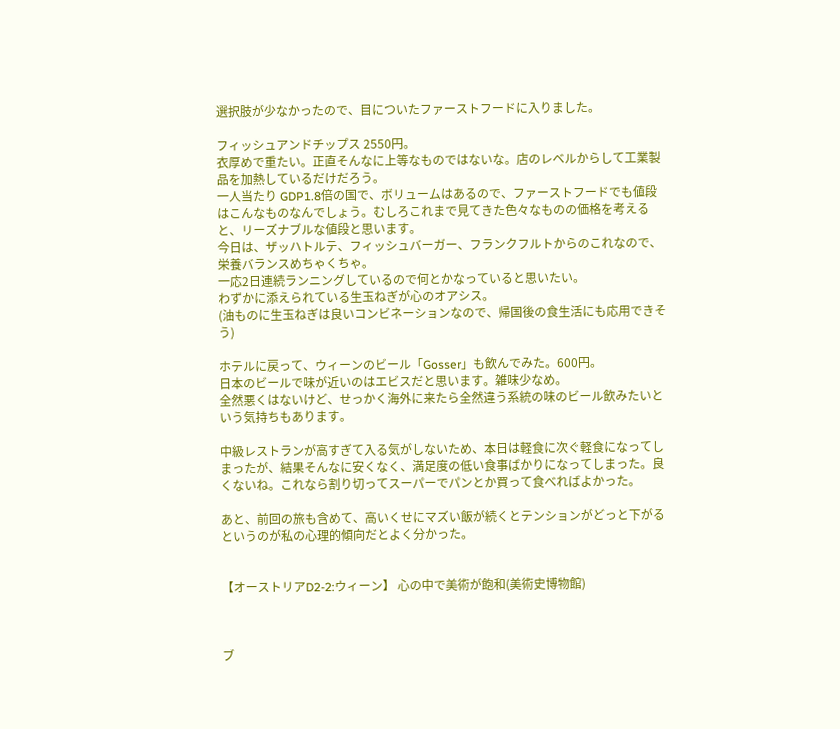選択肢が少なかったので、目についたファーストフードに入りました。

フィッシュアンドチップス 2550円。
衣厚めで重たい。正直そんなに上等なものではないな。店のレベルからして工業製品を加熱しているだけだろう。
一人当たり GDP1.8倍の国で、ボリュームはあるので、ファーストフードでも値段はこんなものなんでしょう。むしろこれまで見てきた色々なものの価格を考えると、リーズナブルな値段と思います。
今日は、ザッハトルテ、フィッシュバーガー、フランクフルトからのこれなので、栄養バランスめちゃくちゃ。
一応2日連続ランニングしているので何とかなっていると思いたい。
わずかに添えられている生玉ねぎが心のオアシス。
(油ものに生玉ねぎは良いコンビネーションなので、帰国後の食生活にも応用できそう)

ホテルに戻って、ウィーンのビール「Gosser」も飲んでみた。600円。
日本のビールで味が近いのはエビスだと思います。雑味少なめ。
全然悪くはないけど、せっかく海外に来たら全然違う系統の味のビール飲みたいという気持ちもあります。

中級レストランが高すぎて入る気がしないため、本日は軽食に次ぐ軽食になってしまったが、結果そんなに安くなく、満足度の低い食事ばかりになってしまった。良くないね。これなら割り切ってスーパーでパンとか買って食べればよかった。

あと、前回の旅も含めて、高いくせにマズい飯が続くとテンションがどっと下がるというのが私の心理的傾向だとよく分かった。


【オーストリアD2-2:ウィーン】 心の中で美術が飽和(美術史博物館)



ブ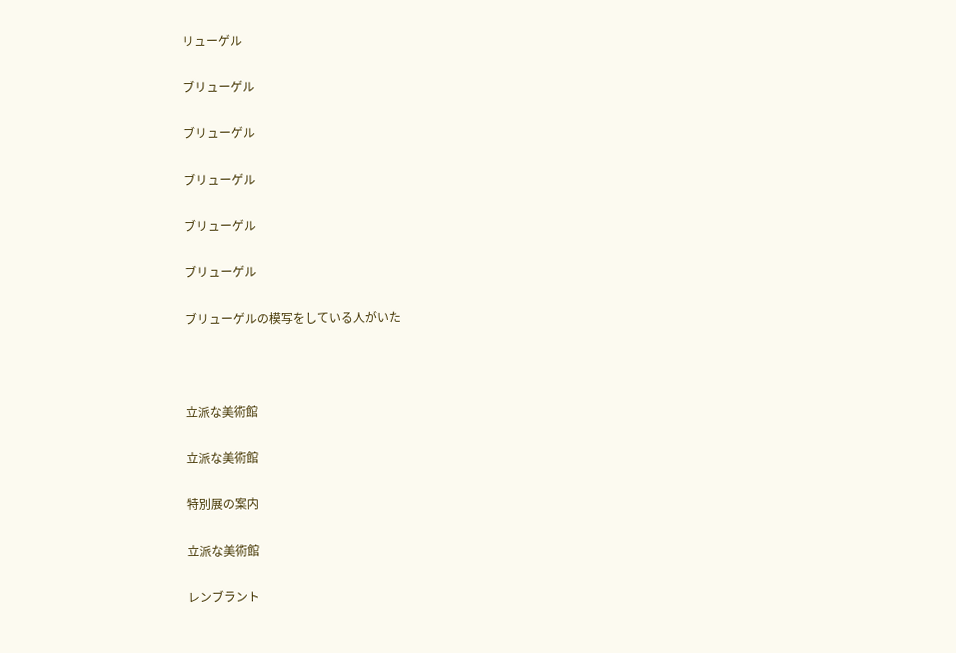リューゲル

ブリューゲル

ブリューゲル

ブリューゲル

ブリューゲル

ブリューゲル

ブリューゲルの模写をしている人がいた



立派な美術館

立派な美術館

特別展の案内

立派な美術館

レンブラント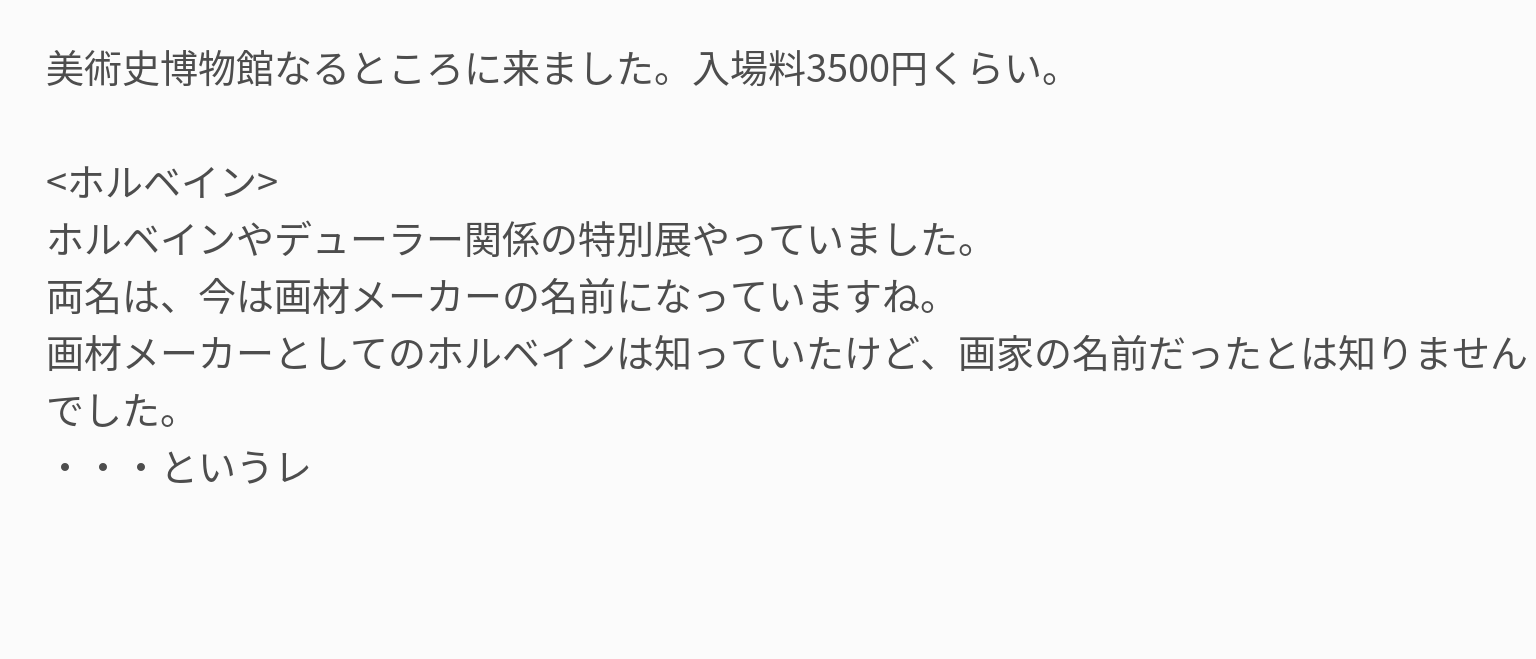美術史博物館なるところに来ました。入場料3500円くらい。

<ホルベイン>
ホルベインやデューラー関係の特別展やっていました。
両名は、今は画材メーカーの名前になっていますね。
画材メーカーとしてのホルベインは知っていたけど、画家の名前だったとは知りませんでした。
・・・というレ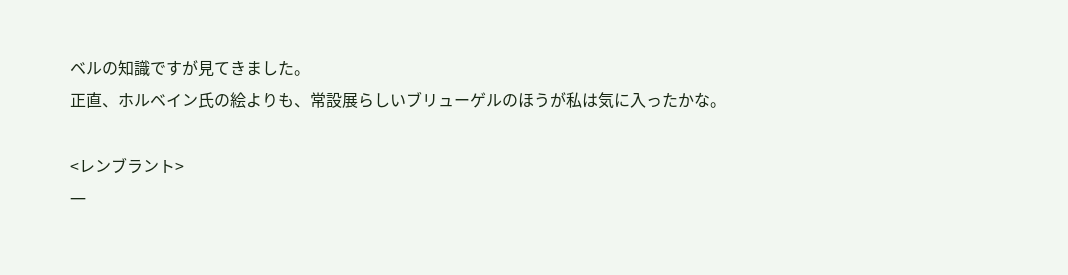ベルの知識ですが見てきました。
正直、ホルベイン氏の絵よりも、常設展らしいブリューゲルのほうが私は気に入ったかな。

<レンブラント>
一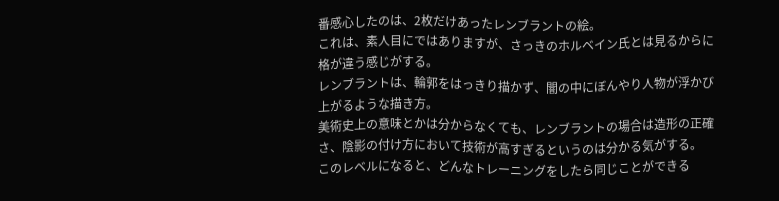番感心したのは、2枚だけあったレンブラントの絵。
これは、素人目にではありますが、さっきのホルベイン氏とは見るからに格が違う感じがする。
レンブラントは、輪郭をはっきり描かず、闇の中にぼんやり人物が浮かび上がるような描き方。
美術史上の意味とかは分からなくても、レンブラントの場合は造形の正確さ、陰影の付け方において技術が高すぎるというのは分かる気がする。
このレベルになると、どんなトレーニングをしたら同じことができる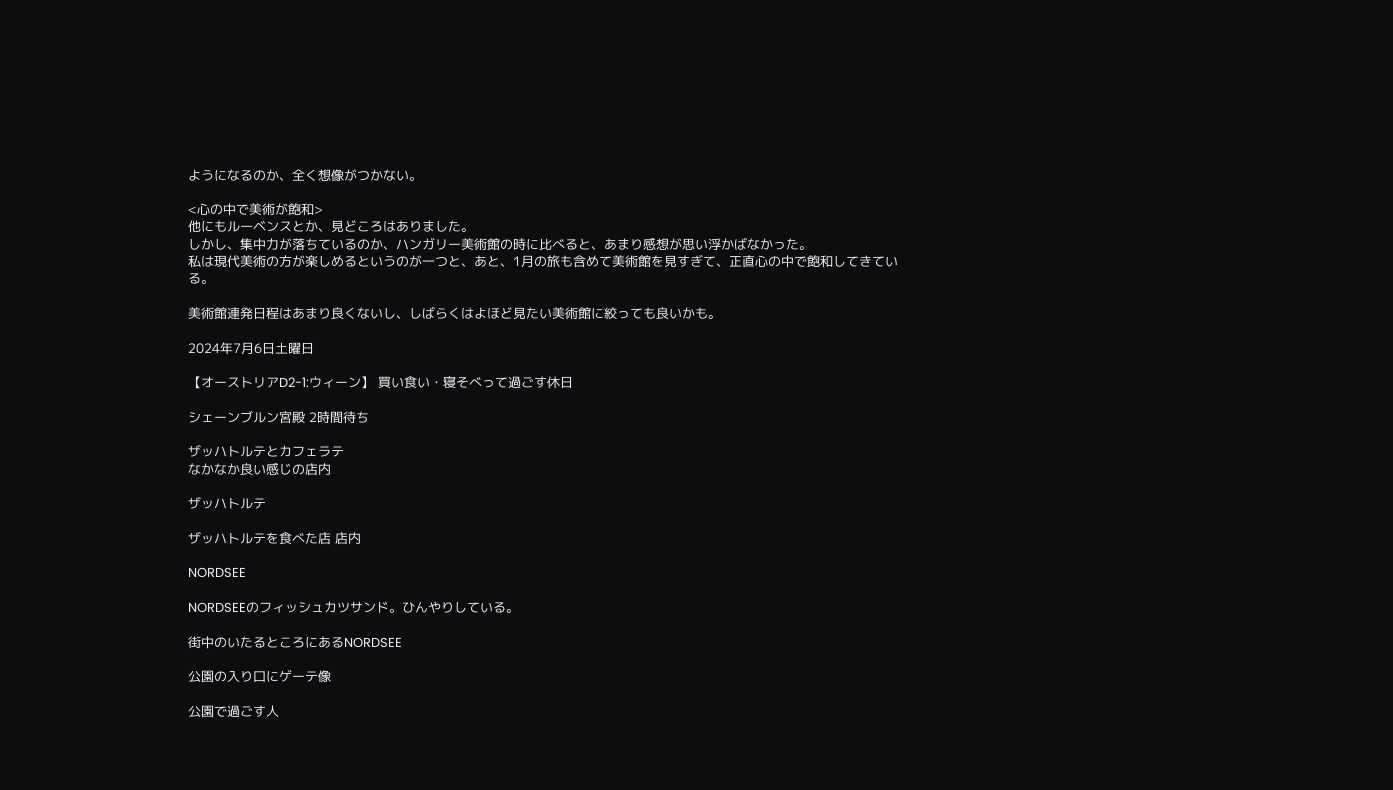ようになるのか、全く想像がつかない。

<心の中で美術が飽和>
他にもルーベンスとか、見どころはありました。
しかし、集中力が落ちているのか、ハンガリー美術館の時に比べると、あまり感想が思い浮かばなかった。
私は現代美術の方が楽しめるというのが一つと、あと、1月の旅も含めて美術館を見すぎて、正直心の中で飽和してきている。

美術館連発日程はあまり良くないし、しばらくはよほど見たい美術館に絞っても良いかも。

2024年7月6日土曜日

【オーストリアD2-1:ウィーン】 買い食い・寝そべって過ごす休日

シェーンブルン宮殿 2時間待ち

ザッハトルテとカフェラテ
なかなか良い感じの店内

ザッハトルテ

ザッハトルテを食べた店 店内

NORDSEE

NORDSEEのフィッシュカツサンド。ひんやりしている。

街中のいたるところにあるNORDSEE

公園の入り口にゲーテ像

公園で過ごす人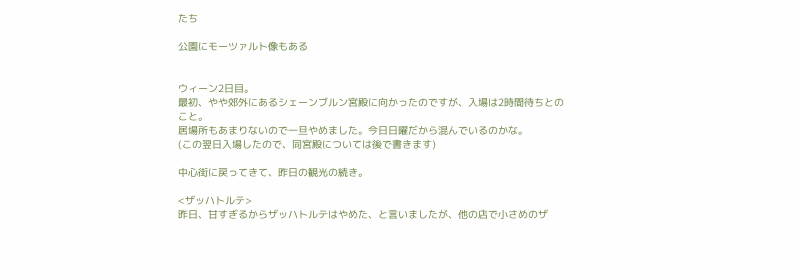たち

公園にモーツァルト像もある


ウィーン2日目。
最初、やや郊外にあるシェーンブルン宮殿に向かったのですが、入場は2時間待ちとのこと。
居場所もあまりないので一旦やめました。今日日曜だから混んでいるのかな。
(この翌日入場したので、同宮殿については後で書きます)

中心街に戻ってきて、昨日の観光の続き。

<ザッハトルテ>
昨日、甘すぎるからザッハトルテはやめた、と言いましたが、他の店で小さめのザ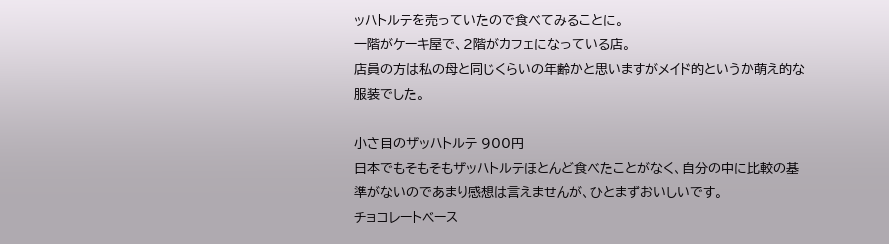ッハトルテを売っていたので食べてみることに。
一階がケーキ屋で、2階がカフェになっている店。
店員の方は私の母と同じくらいの年齢かと思いますがメイド的というか萌え的な服装でした。

小さ目のザッハトルテ 900円
日本でもそもそもザッハトルテほとんど食べたことがなく、自分の中に比較の基準がないのであまり感想は言えませんが、ひとまずおいしいです。
チョコレートベース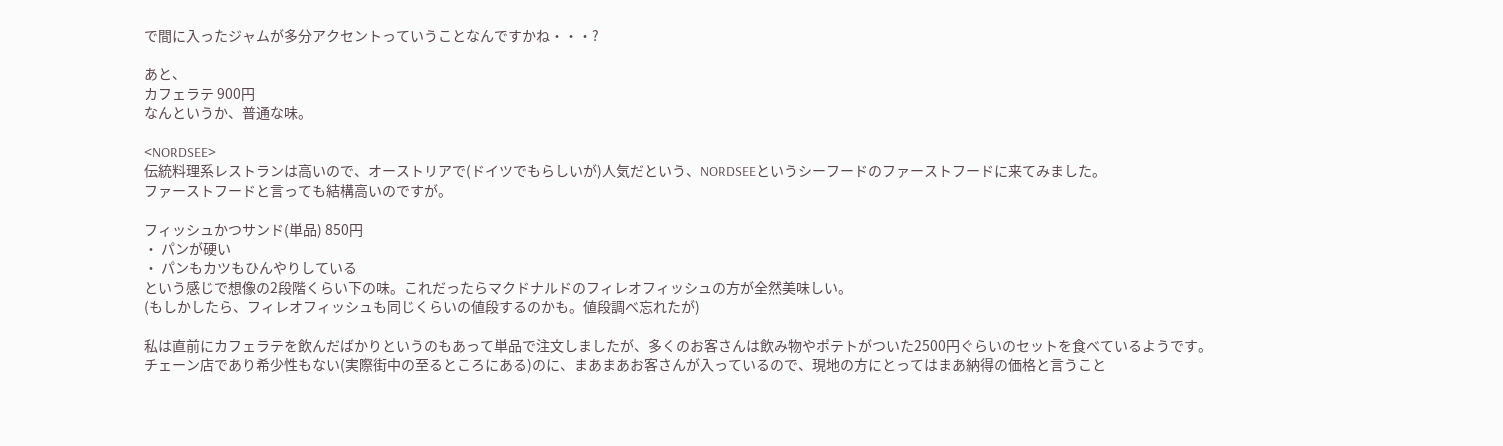で間に入ったジャムが多分アクセントっていうことなんですかね・・・?

あと、
カフェラテ 900円
なんというか、普通な味。

<NORDSEE>
伝統料理系レストランは高いので、オーストリアで(ドイツでもらしいが)人気だという、NORDSEEというシーフードのファーストフードに来てみました。
ファーストフードと言っても結構高いのですが。

フィッシュかつサンド(単品) 850円
・ パンが硬い
・ パンもカツもひんやりしている
という感じで想像の2段階くらい下の味。これだったらマクドナルドのフィレオフィッシュの方が全然美味しい。
(もしかしたら、フィレオフィッシュも同じくらいの値段するのかも。値段調べ忘れたが)

私は直前にカフェラテを飲んだばかりというのもあって単品で注文しましたが、多くのお客さんは飲み物やポテトがついた2500円ぐらいのセットを食べているようです。
チェーン店であり希少性もない(実際街中の至るところにある)のに、まあまあお客さんが入っているので、現地の方にとってはまあ納得の価格と言うこと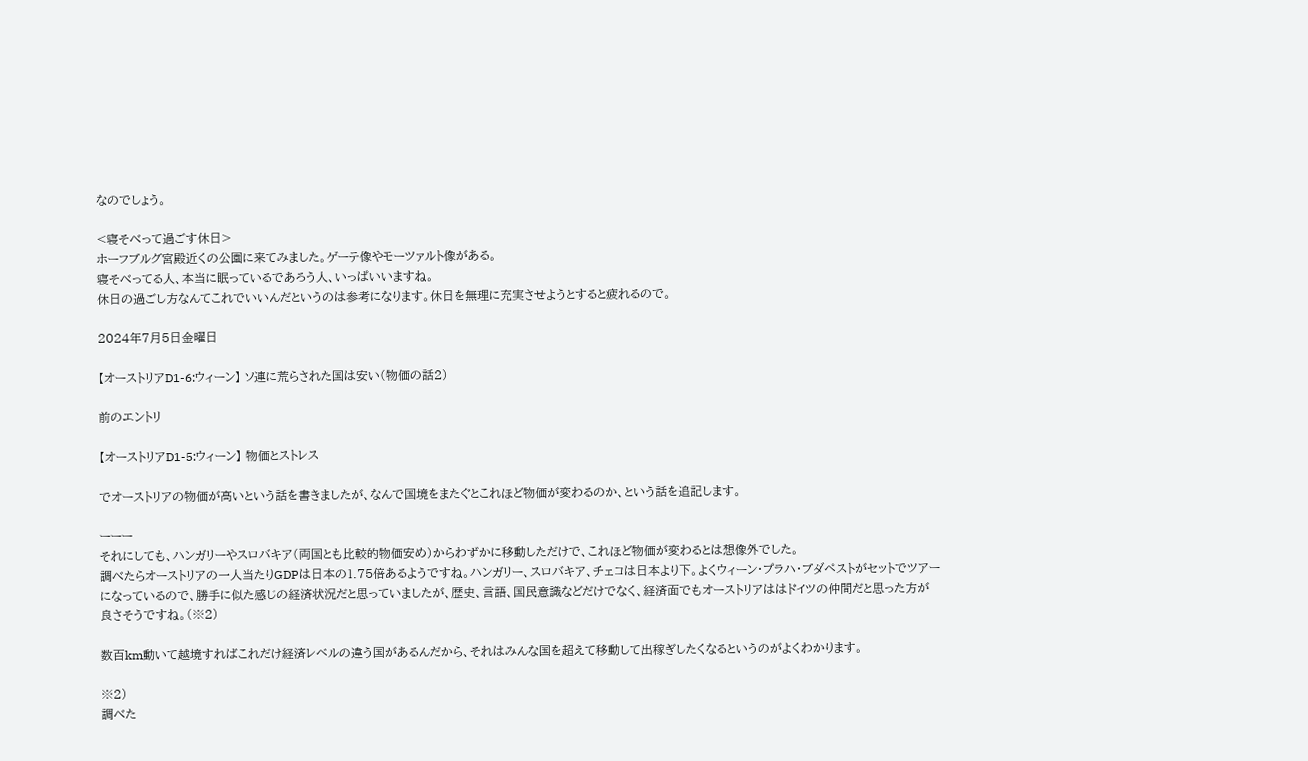なのでしょう。

<寝そべって過ごす休日>
ホーフブルグ宮殿近くの公園に来てみました。ゲーテ像やモーツァルト像がある。
寝そべってる人、本当に眠っているであろう人、いっぱいいますね。
休日の過ごし方なんてこれでいいんだというのは参考になります。休日を無理に充実させようとすると疲れるので。

2024年7月5日金曜日

【オーストリアD1-6:ウィーン】 ソ連に荒らされた国は安い(物価の話2)

前のエントリ

【オーストリアD1-5:ウィーン】 物価とストレス

でオーストリアの物価が高いという話を書きましたが、なんで国境をまたぐとこれほど物価が変わるのか、という話を追記します。

ーーー
それにしても、ハンガリーやスロバキア(両国とも比較的物価安め)からわずかに移動しただけで、これほど物価が変わるとは想像外でした。
調べたらオーストリアの一人当たりGDPは日本の1.75倍あるようですね。ハンガリー、スロバキア、チェコは日本より下。よくウィーン・プラハ・ブダペストがセットでツアーになっているので、勝手に似た感じの経済状況だと思っていましたが、歴史、言語、国民意識などだけでなく、経済面でもオーストリアははドイツの仲間だと思った方が良さそうですね。(※2)

数百km動いて越境すればこれだけ経済レベルの違う国があるんだから、それはみんな国を超えて移動して出稼ぎしたくなるというのがよくわかります。

※2)
調べた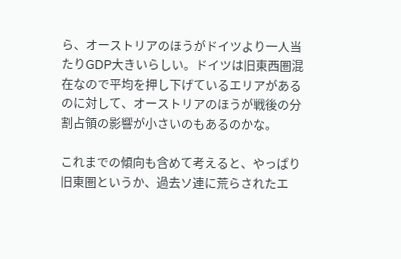ら、オーストリアのほうがドイツより一人当たりGDP大きいらしい。ドイツは旧東西圏混在なので平均を押し下げているエリアがあるのに対して、オーストリアのほうが戦後の分割占領の影響が小さいのもあるのかな。

これまでの傾向も含めて考えると、やっぱり旧東圏というか、過去ソ連に荒らされたエ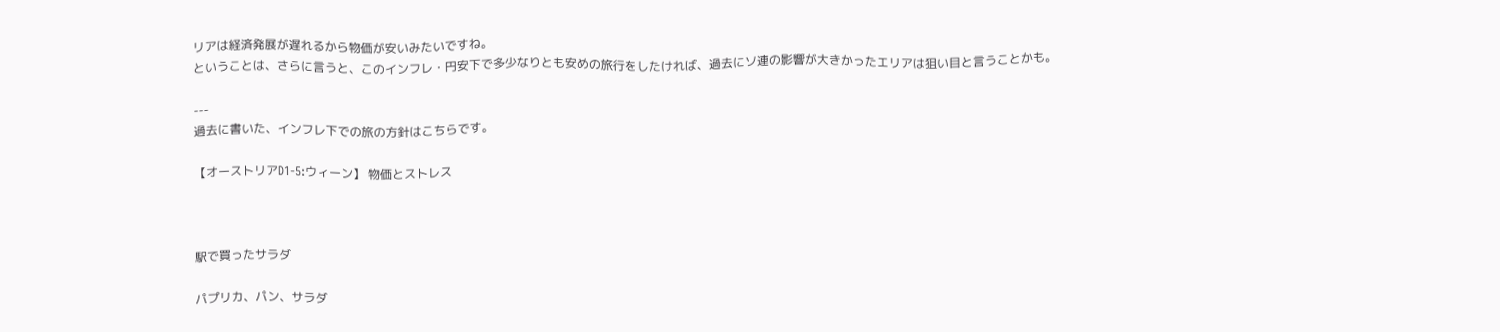リアは経済発展が遅れるから物価が安いみたいですね。
ということは、さらに言うと、このインフレ・円安下で多少なりとも安めの旅行をしたければ、過去にソ連の影響が大きかったエリアは狙い目と言うことかも。

---
過去に書いた、インフレ下での旅の方針はこちらです。

【オーストリアD1-5:ウィーン】 物価とストレス



駅で買ったサラダ

パプリカ、パン、サラダ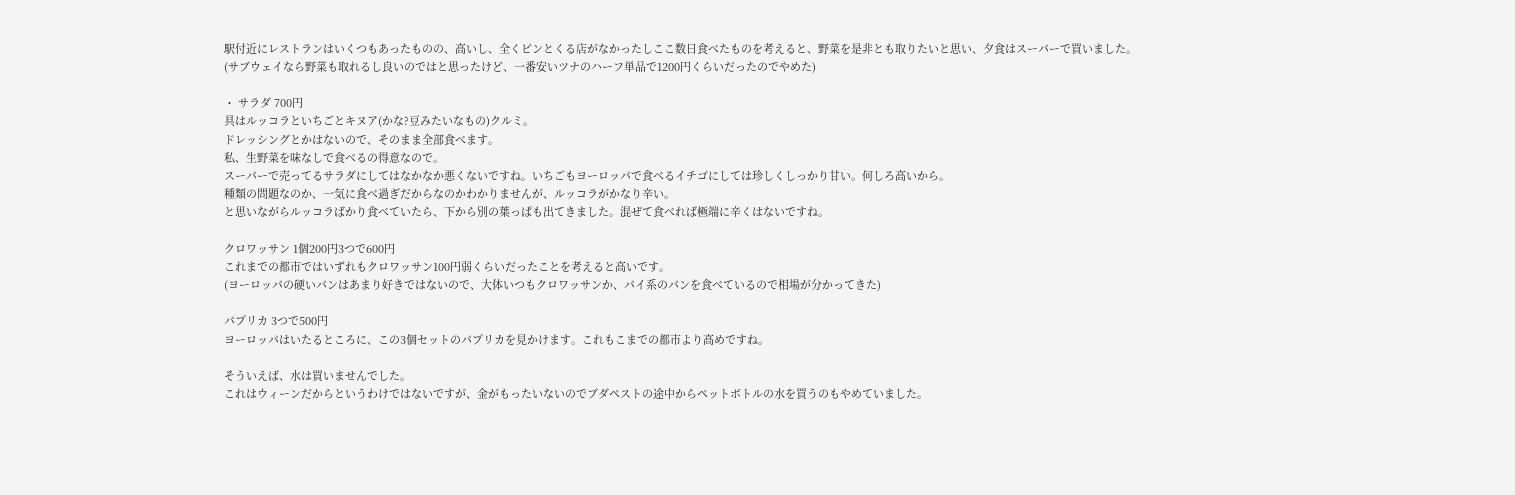駅付近にレストランはいくつもあったものの、高いし、全くピンとくる店がなかったしここ数日食べたものを考えると、野菜を是非とも取りたいと思い、夕食はスーパーで買いました。
(サブウェイなら野菜も取れるし良いのではと思ったけど、一番安いツナのハーフ単品で1200円くらいだったのでやめた)

・ サラダ 700円
具はルッコラといちごとキヌア(かな?豆みたいなもの)クルミ。
ドレッシングとかはないので、そのまま全部食べます。
私、生野菜を味なしで食べるの得意なので。
スーパーで売ってるサラダにしてはなかなか悪くないですね。いちごもヨーロッパで食べるイチゴにしては珍しくしっかり甘い。何しろ高いから。
種類の問題なのか、一気に食べ過ぎだからなのかわかりませんが、ルッコラがかなり辛い。
と思いながらルッコラばかり食べていたら、下から別の葉っぱも出てきました。混ぜて食べれば極端に辛くはないですね。

クロワッサン 1個200円3つで600円
これまでの都市ではいずれもクロワッサン100円弱くらいだったことを考えると高いです。
(ヨーロッパの硬いパンはあまり好きではないので、大体いつもクロワッサンか、パイ系のパンを食べているので相場が分かってきた)

パプリカ 3つで500円
ヨーロッパはいたるところに、この3個セットのパプリカを見かけます。これもこまでの都市より高めですね。

そういえば、水は買いませんでした。
これはウィーンだからというわけではないですが、金がもったいないのでブダペストの途中からペットボトルの水を買うのもやめていました。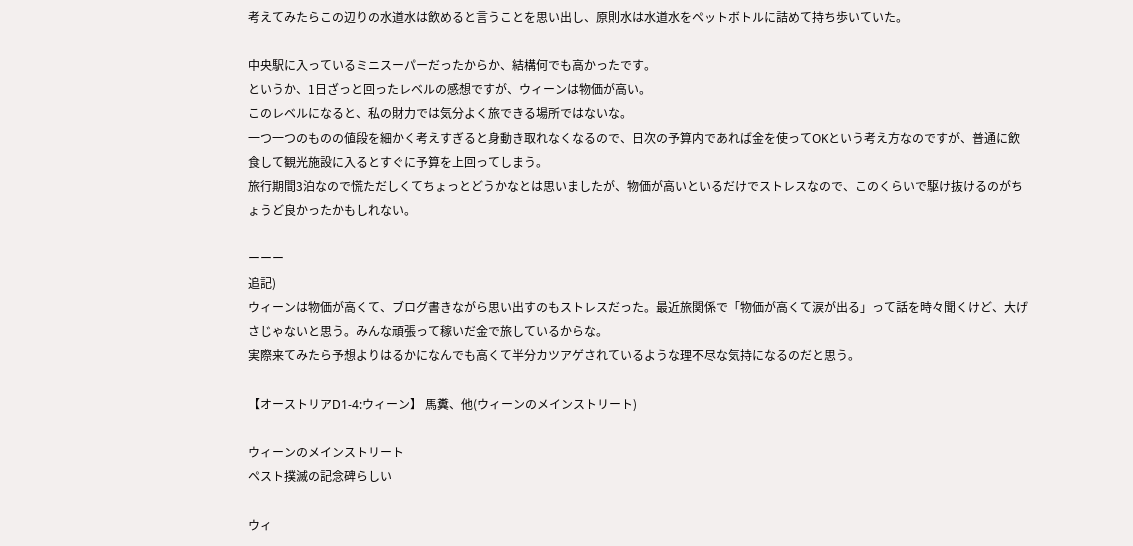考えてみたらこの辺りの水道水は飲めると言うことを思い出し、原則水は水道水をペットボトルに詰めて持ち歩いていた。

中央駅に入っているミニスーパーだったからか、結構何でも高かったです。
というか、1日ざっと回ったレベルの感想ですが、ウィーンは物価が高い。
このレベルになると、私の財力では気分よく旅できる場所ではないな。
一つ一つのものの値段を細かく考えすぎると身動き取れなくなるので、日次の予算内であれば金を使ってOKという考え方なのですが、普通に飲食して観光施設に入るとすぐに予算を上回ってしまう。
旅行期間3泊なので慌ただしくてちょっとどうかなとは思いましたが、物価が高いといるだけでストレスなので、このくらいで駆け抜けるのがちょうど良かったかもしれない。

ーーー
追記)
ウィーンは物価が高くて、ブログ書きながら思い出すのもストレスだった。最近旅関係で「物価が高くて涙が出る」って話を時々聞くけど、大げさじゃないと思う。みんな頑張って稼いだ金で旅しているからな。
実際来てみたら予想よりはるかになんでも高くて半分カツアゲされているような理不尽な気持になるのだと思う。

【オーストリアD1-4:ウィーン】 馬糞、他(ウィーンのメインストリート)

ウィーンのメインストリート
ペスト撲滅の記念碑らしい

ウィ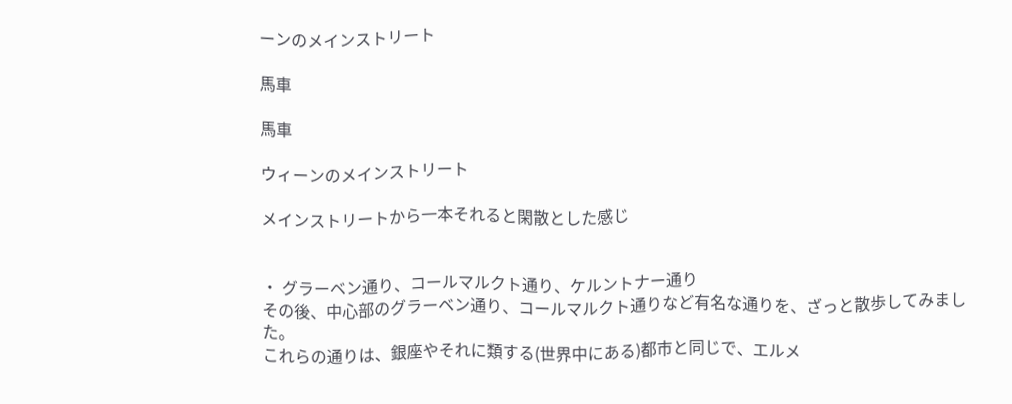ーンのメインストリート

馬車

馬車

ウィーンのメインストリート

メインストリートから一本それると閑散とした感じ


・ グラーベン通り、コールマルクト通り、ケルントナー通り
その後、中心部のグラーベン通り、コールマルクト通りなど有名な通りを、ざっと散歩してみました。
これらの通りは、銀座やそれに類する(世界中にある)都市と同じで、エルメ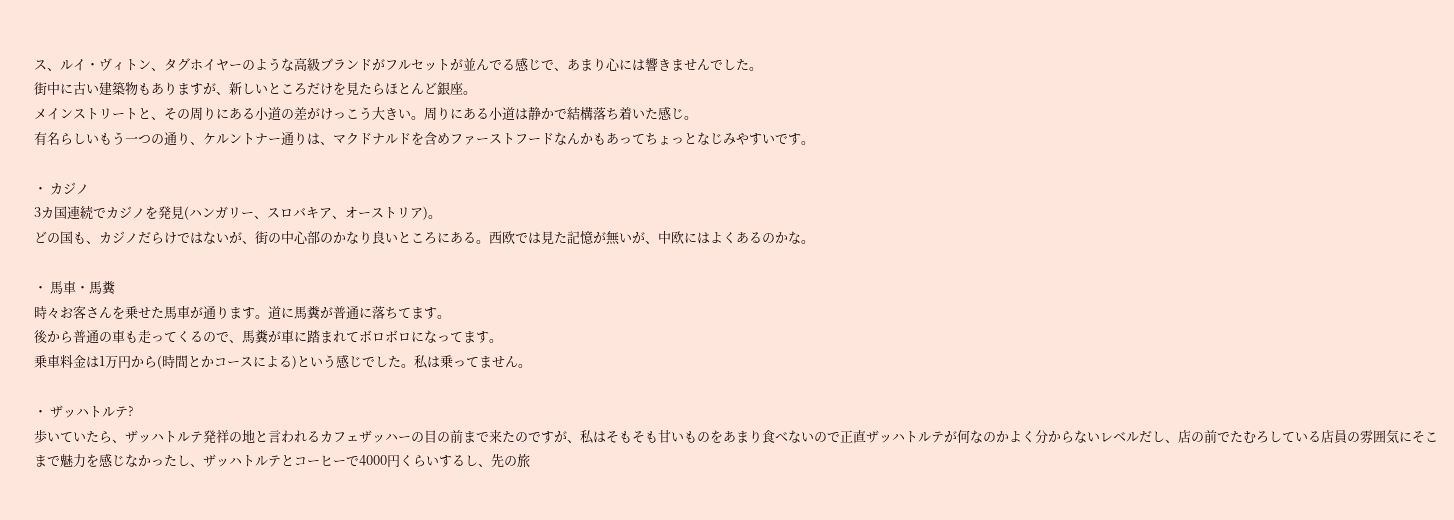ス、ルイ・ヴィトン、タグホイヤーのような高級ブランドがフルセットが並んでる感じで、あまり心には響きませんでした。
街中に古い建築物もありますが、新しいところだけを見たらほとんど銀座。
メインストリートと、その周りにある小道の差がけっこう大きい。周りにある小道は静かで結構落ち着いた感じ。
有名らしいもう一つの通り、ケルントナー通りは、マクドナルドを含めファーストフードなんかもあってちょっとなじみやすいです。

・ カジノ
3カ国連続でカジノを発見(ハンガリー、スロバキア、オーストリア)。
どの国も、カジノだらけではないが、街の中心部のかなり良いところにある。西欧では見た記憶が無いが、中欧にはよくあるのかな。

・ 馬車・馬糞
時々お客さんを乗せた馬車が通ります。道に馬糞が普通に落ちてます。
後から普通の車も走ってくるので、馬糞が車に踏まれてボロボロになってます。
乗車料金は1万円から(時間とかコースによる)という感じでした。私は乗ってません。

・ ザッハトルテ?
歩いていたら、ザッハトルテ発祥の地と言われるカフェザッハーの目の前まで来たのですが、私はそもそも甘いものをあまり食べないので正直ザッハトルテが何なのかよく分からないレベルだし、店の前でたむろしている店員の雰囲気にそこまで魅力を感じなかったし、ザッハトルテとコーヒーで4000円くらいするし、先の旅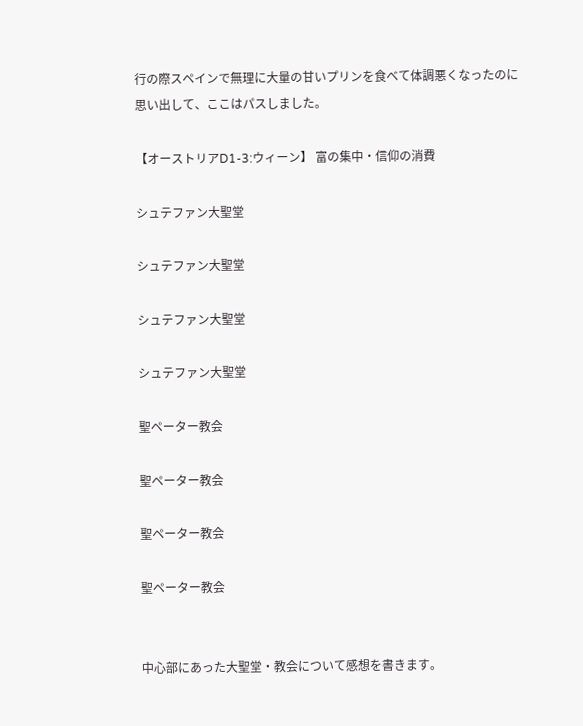行の際スペインで無理に大量の甘いプリンを食べて体調悪くなったのに思い出して、ここはパスしました。

【オーストリアD1-3:ウィーン】 富の集中・信仰の消費

シュテファン大聖堂

シュテファン大聖堂

シュテファン大聖堂

シュテファン大聖堂

聖ペーター教会

聖ペーター教会

聖ペーター教会

聖ペーター教会


中心部にあった大聖堂・教会について感想を書きます。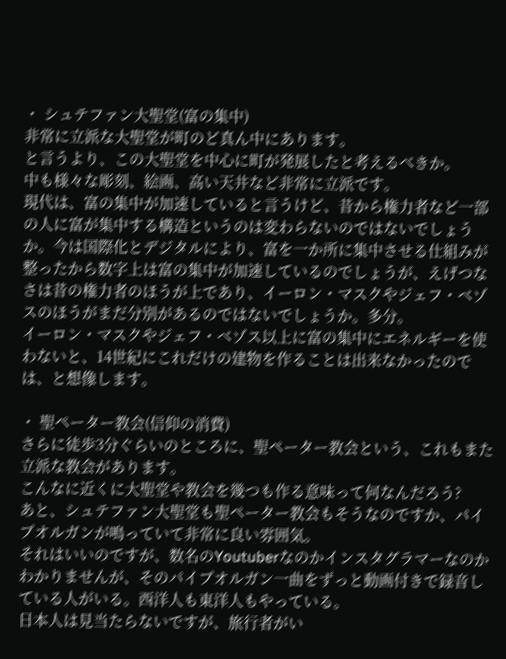・ シュテファン大聖堂(富の集中)
非常に立派な大聖堂が町のど真ん中にあります。
と言うより、この大聖堂を中心に町が発展したと考えるべきか。
中も様々な彫刻、絵画、高い天井など非常に立派です。
現代は、富の集中が加速していると言うけど、昔から権力者など一部の人に富が集中する構造というのは変わらないのではないでしょうか。今は国際化とデジタルにより、富を一か所に集中させる仕組みが整ったから数字上は富の集中が加速しているのでしょうが、えげつなさは昔の権力者のほうが上であり、イーロン・マスクやジェフ・ベゾスのほうがまだ分別があるのではないでしょうか。多分。
イーロン・マスクやジェフ・ベゾス以上に富の集中にエネルギーを使わないと、14世紀にこれだけの建物を作ることは出来なかったのでは、と想像します。

・ 聖ペーター教会(信仰の消費)
さらに徒歩3分ぐらいのところに、聖ペーター教会という、これもまた立派な教会があります。
こんなに近くに大聖堂や教会を幾つも作る意味って何なんだろう?
あと、シュテファン大聖堂も聖ペーター教会もそうなのですか、パイプオルガンが鳴っていて非常に良い雰囲気。
それはいいのですが、数名のYoutuberなのかインスタグラマーなのかわかりませんが、そのパイプオルガン一曲をずっと動画付きで録音している人がいる。西洋人も東洋人もやっている。
日本人は見当たらないですが、旅行者がい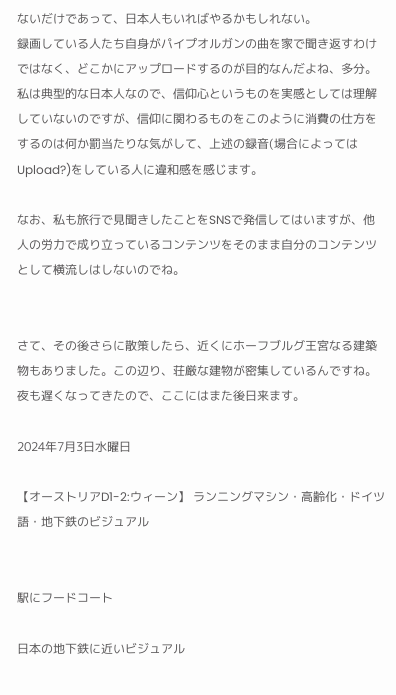ないだけであって、日本人もいればやるかもしれない。
録画している人たち自身がパイプオルガンの曲を家で聞き返すわけではなく、どこかにアップロードするのが目的なんだよね、多分。
私は典型的な日本人なので、信仰心というものを実感としては理解していないのですが、信仰に関わるものをこのように消費の仕方をするのは何か罰当たりな気がして、上述の録音(場合によってはUpload?)をしている人に違和感を感じます。

なお、私も旅行で見聞きしたことをSNSで発信してはいますが、他人の労力で成り立っているコンテンツをそのまま自分のコンテンツとして横流しはしないのでね。


さて、その後さらに散策したら、近くにホーフブルグ王宮なる建築物もありました。この辺り、荘厳な建物が密集しているんですね。
夜も遅くなってきたので、ここにはまた後日来ます。

2024年7月3日水曜日

【オーストリアD1-2:ウィーン】 ランニングマシン・高齢化・ドイツ語・地下鉄のビジュアル


駅にフードコート

日本の地下鉄に近いビジュアル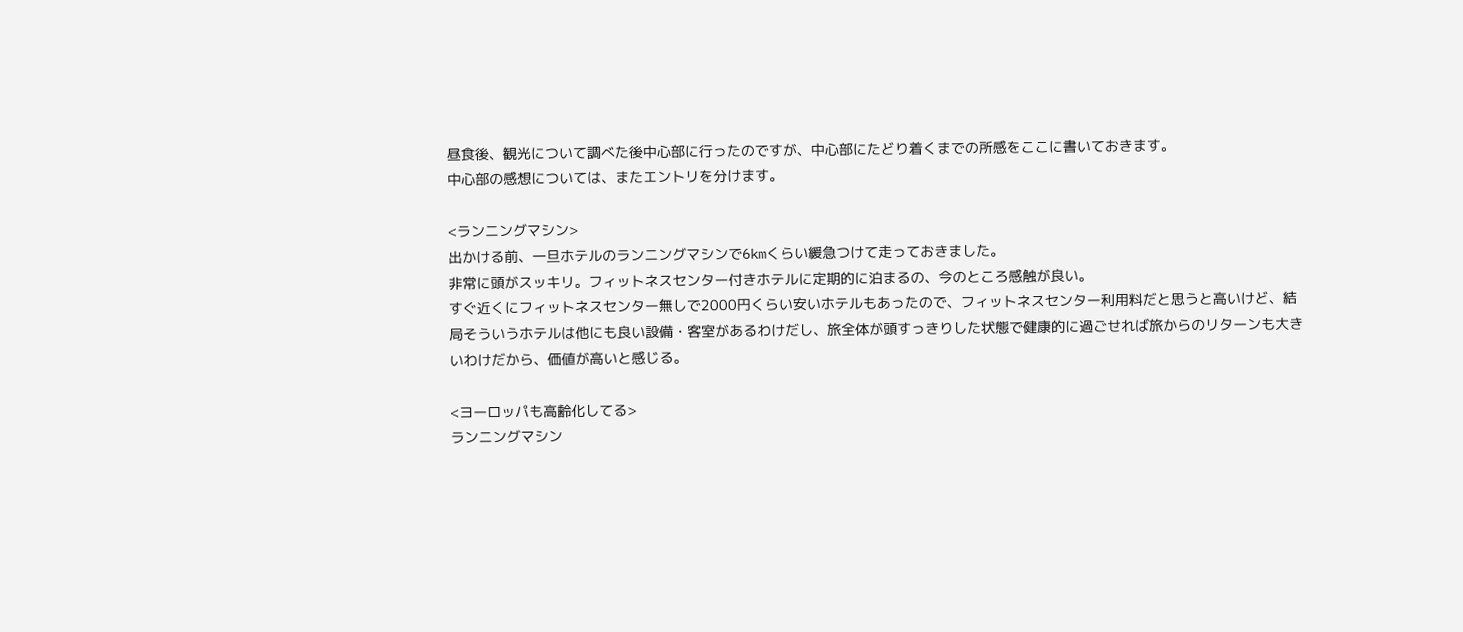昼食後、観光について調べた後中心部に行ったのですが、中心部にたどり着くまでの所感をここに書いておきます。
中心部の感想については、またエントリを分けます。

<ランニングマシン>
出かける前、一旦ホテルのランニングマシンで6kmくらい緩急つけて走っておきました。
非常に頭がスッキリ。フィットネスセンター付きホテルに定期的に泊まるの、今のところ感触が良い。
すぐ近くにフィットネスセンター無しで2000円くらい安いホテルもあったので、フィットネスセンター利用料だと思うと高いけど、結局そういうホテルは他にも良い設備・客室があるわけだし、旅全体が頭すっきりした状態で健康的に過ごせれば旅からのリターンも大きいわけだから、価値が高いと感じる。

<ヨーロッパも高齢化してる>
ランニングマシン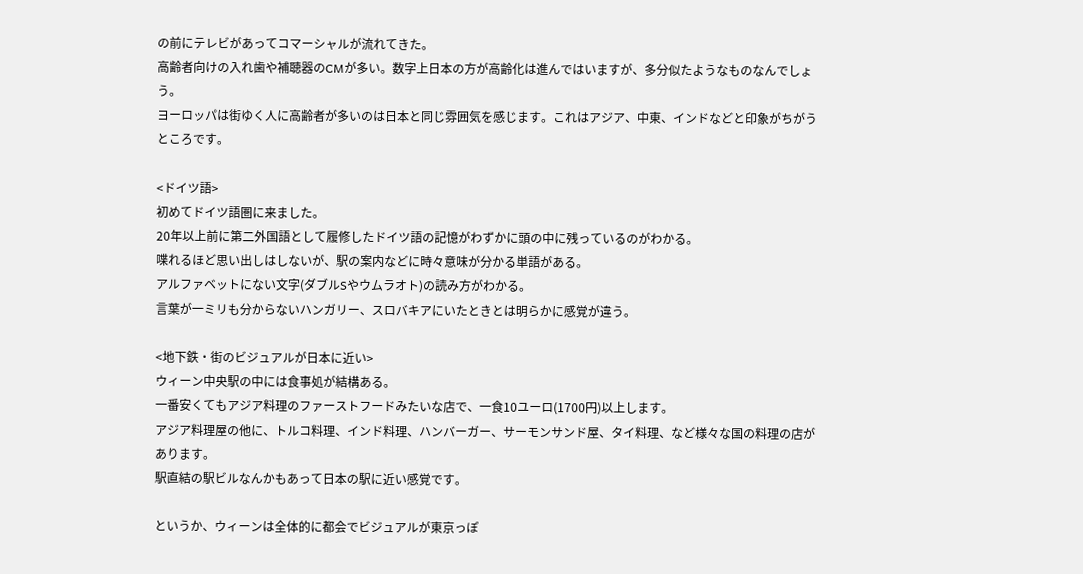の前にテレビがあってコマーシャルが流れてきた。
高齢者向けの入れ歯や補聴器のCMが多い。数字上日本の方が高齢化は進んではいますが、多分似たようなものなんでしょう。
ヨーロッパは街ゆく人に高齢者が多いのは日本と同じ雰囲気を感じます。これはアジア、中東、インドなどと印象がちがうところです。

<ドイツ語>
初めてドイツ語圏に来ました。
20年以上前に第二外国語として履修したドイツ語の記憶がわずかに頭の中に残っているのがわかる。
喋れるほど思い出しはしないが、駅の案内などに時々意味が分かる単語がある。
アルファベットにない文字(ダブルSやウムラオト)の読み方がわかる。
言葉が一ミリも分からないハンガリー、スロバキアにいたときとは明らかに感覚が違う。

<地下鉄・街のビジュアルが日本に近い>
ウィーン中央駅の中には食事処が結構ある。
一番安くてもアジア料理のファーストフードみたいな店で、一食10ユーロ(1700円)以上します。
アジア料理屋の他に、トルコ料理、インド料理、ハンバーガー、サーモンサンド屋、タイ料理、など様々な国の料理の店があります。
駅直結の駅ビルなんかもあって日本の駅に近い感覚です。

というか、ウィーンは全体的に都会でビジュアルが東京っぽ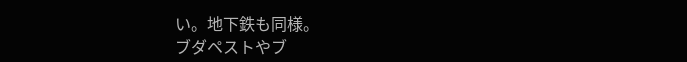い。地下鉄も同様。
ブダペストやブ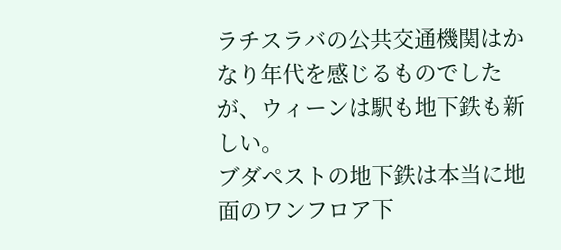ラチスラバの公共交通機関はかなり年代を感じるものでしたが、ウィーンは駅も地下鉄も新しい。
ブダペストの地下鉄は本当に地面のワンフロア下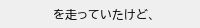を走っていたけど、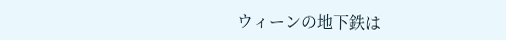ウィーンの地下鉄は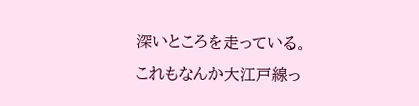深いところを走っている。これもなんか大江戸線っ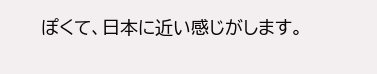ぽくて、日本に近い感じがします。